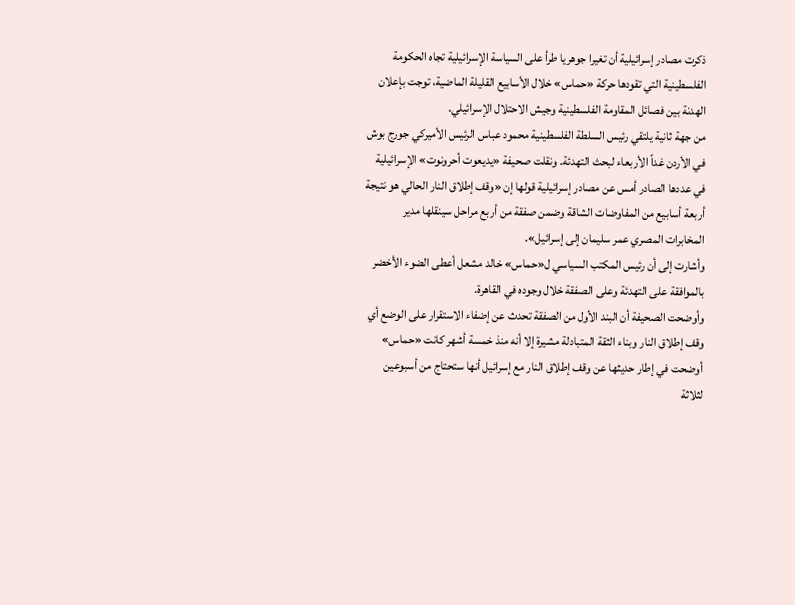ذكرت مصادر إسرائيلية أن تغيرا جوهريا طرأ على السياسة الإسرائيلية تجاه الحكومة الفلسطينية التي تقودها حركة «حماس» خلال الأسابيع القليلة الماضية، توجت بإعلان الهدنة بين فصائل المقاومة الفلسطينية وجيش الاحتلال الإسرائيلي.
من جهة ثانية يلتقي رئيس السلطة الفلسطينية محمود عباس الرئيس الأميركي جورج بوش في الأردن غداً الأربعاء لبحث التهدئة. ونقلت صحيفة «يديعوت أحرونوت» الإسرائيلية في عددها الصادر أمس عن مصادر إسرائيلية قولها إن «وقف إطلاق النار الحالي هو نتيجة أربعة أسابيع من المفاوضات الشاقة وضمن صفقة من أربع مراحل سينقلها مدير المخابرات المصري عمر سليمان إلى إسرائيل».
وأشارت إلى أن رئيس المكتب السياسي ل«حماس» خالد مشعل أعطى الضوء الأخضر بالموافقة على التهدئة وعلى الصفقة خلال وجوده في القاهرة.
وأوضحت الصحيفة أن البند الأول من الصفقة تحدث عن إضفاء الاستقرار على الوضع أي وقف إطلاق النار وبناء الثقة المتبادلة مشيرة إلا أنه منذ خمسة أشهر كانت «حماس» أوضحت في إطار حديثها عن وقف إطلاق النار مع إسرائيل أنها ستحتاج من أسبوعين لثلاثة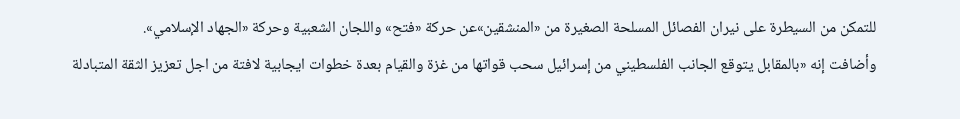للتمكن من السيطرة على نيران الفصائل المسلحة الصغيرة من «المنشقين»عن حركة «فتح» واللجان الشعبية وحركة «الجهاد الإسلامي».
وأضافت إنه «بالمقابل يتوقع الجانب الفلسطيني من إسرائيل سحب قواتها من غزة والقيام بعدة خطوات ايجابية لافتة من اجل تعزيز الثقة المتبادلة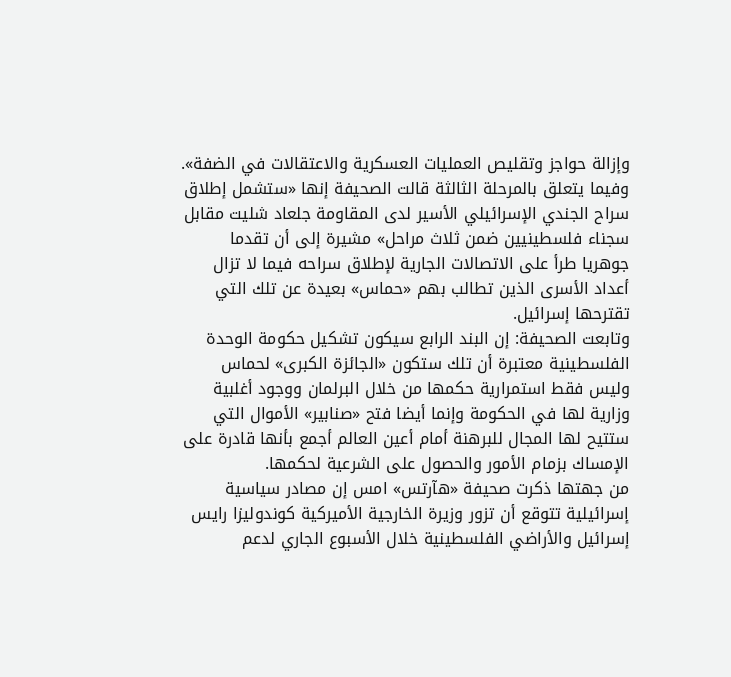وإزالة حواجز وتقليص العمليات العسكرية والاعتقالات في الضفة».
وفيما يتعلق بالمرحلة الثالثة قالت الصحيفة إنها «ستشمل إطلاق سراح الجندي الإسرائيلي الأسير لدى المقاومة جلعاد شليت مقابل سجناء فلسطينيين ضمن ثلاث مراحل» مشيرة إلى أن تقدما جوهريا طرأ على الاتصالات الجارية لإطلاق سراحه فيما لا تزال أعداد الأسرى الذين تطالب بهم «حماس» بعيدة عن تلك التي تقترحها إسرائيل.
وتابعت الصحيفة: إن البند الرابع سيكون تشكيل حكومة الوحدة الفلسطينية معتبرة أن تلك ستكون «الجائزة الكبرى» لحماس وليس فقط استمرارية حكمها من خلال البرلمان ووجود أغلبية وزارية لها في الحكومة وإنما أيضا فتح «صنابير» الأموال التي ستتيح لها المجال للبرهنة أمام أعين العالم أجمع بأنها قادرة على الإمساك بزمام الأمور والحصول على الشرعية لحكمها.
من جهتها ذكرت صحيفة «هآرتس» امس إن مصادر سياسية إسرائيلية تتوقع أن تزور وزيرة الخارجية الأميركية كوندوليزا رايس إسرائيل والأراضي الفلسطينية خلال الأسبوع الجاري لدعم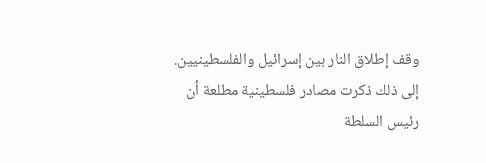وقف إطلاق النار بين إسرائيل والفلسطينيين.
إلى ذلك ذكرت مصادر فلسطينية مطلعة أن رئيس السلطة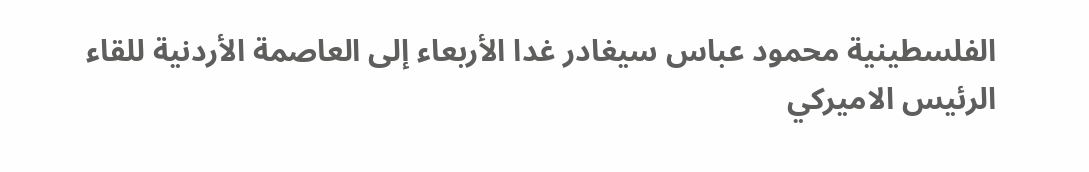الفلسطينية محمود عباس سيغادر غدا الأربعاء إلى العاصمة الأردنية للقاء الرئيس الاميركي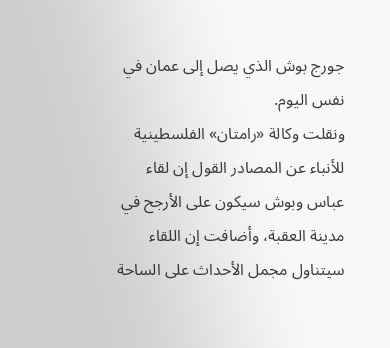جورج بوش الذي يصل إلى عمان في نفس اليوم.
ونقلت وكالة «رامتان» الفلسطينية للأنباء عن المصادر القول إن لقاء عباس وبوش سيكون على الأرجح في مدينة العقبة، وأضافت إن اللقاء سيتناول مجمل الأحداث على الساحة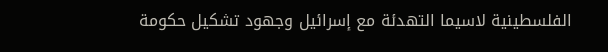الفلسطينية لاسيما التهدئة مع إسرائيل وجهود تشكيل حكومة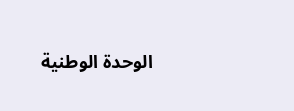الوحدة الوطنية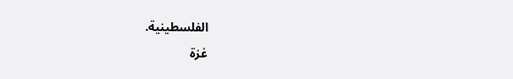الفلسطينية.
غزة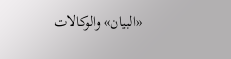«البيان» والوكالات